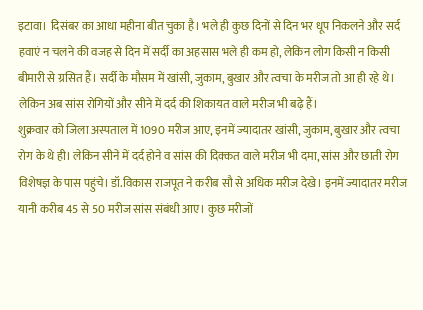इटावा। दिसंबर का आधा महीना बीत चुका है। भले ही कुछ दिनों से दिन भर धूप निकलने और सर्द हवाएं न चलने की वजह से दिन में सर्दी का अहसास भले ही कम हो, लेकिन लोग किसी न किसी बीमारी से ग्रसित हैं। सर्दी के मौसम में खांसी, जुकाम, बुखार और त्वचा के मरीज तो आ ही रहे थे। लेकिन अब सांस रोगियों और सीने में दर्द की शिकायत वाले मरीज भी बढ़े हैं।
शुक्रवार को जिला अस्पताल में 1090 मरीज आए, इनमें ज्यादातर खांसी, जुकाम, बुखार और त्वचा रोग के थे ही। लेकिन सीने में दर्द होने व सांस की दिक्कत वाले मरीज भी दमा, सांस और छाती रोग विशेषज्ञ के पास पहुंचे। डॉ.विकास राजपूत ने करीब सौ से अधिक मरीज देखे। इनमें ज्यादातर मरीज यानी करीब 45 से 50 मरीज सांस संबंधी आए। कुछ मरीजों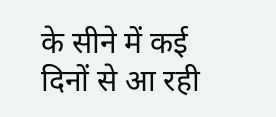के सीने में कई दिनों से आ रही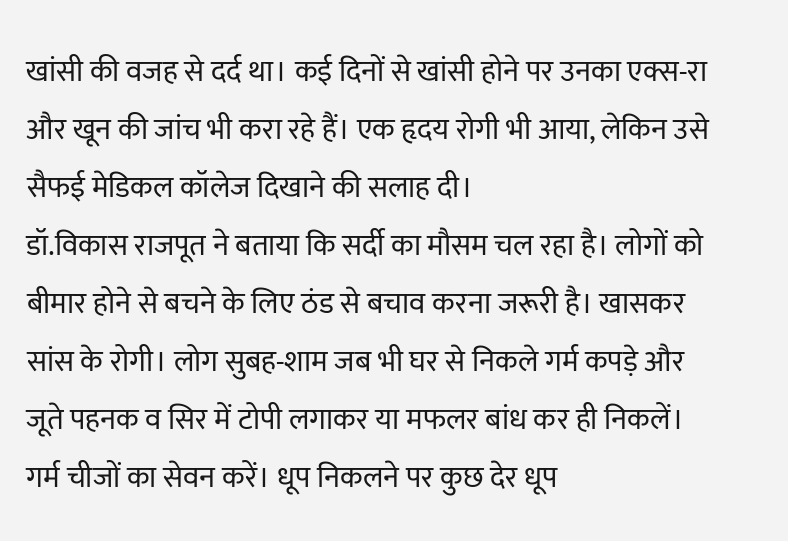खांसी की वजह से दर्द था। कई दिनों से खांसी होने पर उनका एक्स-रा और खून की जांच भी करा रहे हैं। एक हृदय रोगी भी आया, लेकिन उसे सैफई मेडिकल कॉलेज दिखाने की सलाह दी।
डॉ.विकास राजपूत ने बताया कि सर्दी का मौसम चल रहा है। लोगों को बीमार होने से बचने के लिए ठंड से बचाव करना जरूरी है। खासकर सांस के रोगी। लोग सुबह-शाम जब भी घर से निकले गर्म कपड़े और जूते पहनक व सिर में टोपी लगाकर या मफलर बांध कर ही निकलें। गर्म चीजों का सेवन करें। धूप निकलने पर कुछ देर धूप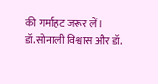की गर्माहट जरूर लें।
डॉ.सोनाली विश्वास और डॉ.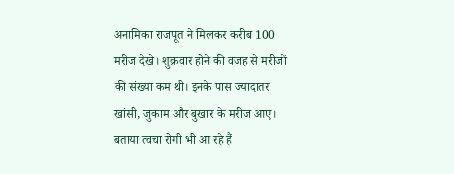अनामिका राजपूत ने मिलकर करीब 100 मरीज देखे। शुक्रवार होने की वजह से मरीजों की संख्या कम थी। इनके पास ज्यादातर खांसी, जुकाम और बुखार के मरीज आए। बताया त्वचा रोगी भी आ रहे हैं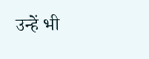उन्हें भी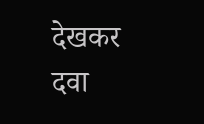देखकर दवा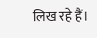लिख रहे हैं।